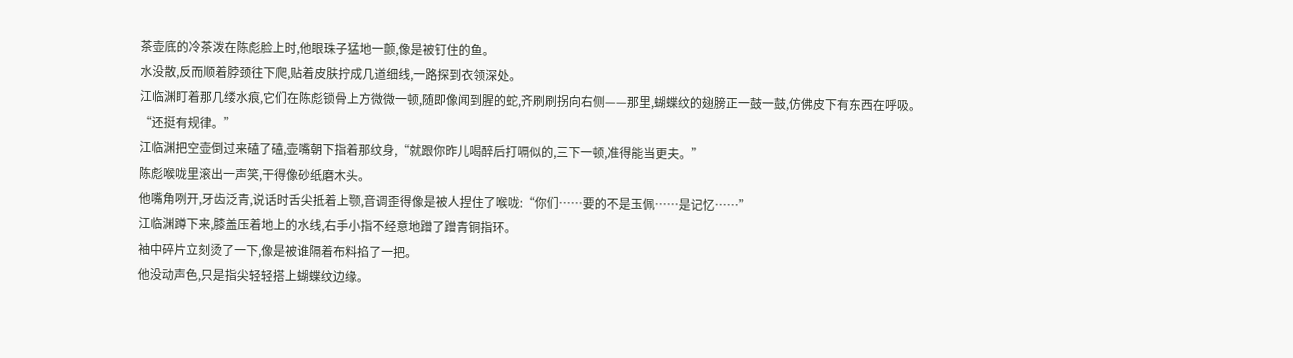茶壶底的冷茶泼在陈彪脸上时,他眼珠子猛地一颤,像是被钉住的鱼。
水没散,反而顺着脖颈往下爬,贴着皮肤拧成几道细线,一路探到衣领深处。
江临渊盯着那几缕水痕,它们在陈彪锁骨上方微微一顿,随即像闻到腥的蛇,齐刷刷拐向右侧——那里,蝴蝶纹的翅膀正一鼓一鼓,仿佛皮下有东西在呼吸。
“还挺有规律。”
江临渊把空壶倒过来磕了磕,壶嘴朝下指着那纹身,“就跟你昨儿喝醉后打嗝似的,三下一顿,准得能当更夫。”
陈彪喉咙里滚出一声笑,干得像砂纸磨木头。
他嘴角咧开,牙齿泛青,说话时舌尖抵着上颚,音调歪得像是被人捏住了喉咙:“你们……要的不是玉佩……是记忆……”
江临渊蹲下来,膝盖压着地上的水线,右手小指不经意地蹭了蹭青铜指环。
袖中碎片立刻烫了一下,像是被谁隔着布料掐了一把。
他没动声色,只是指尖轻轻搭上蝴蝶纹边缘。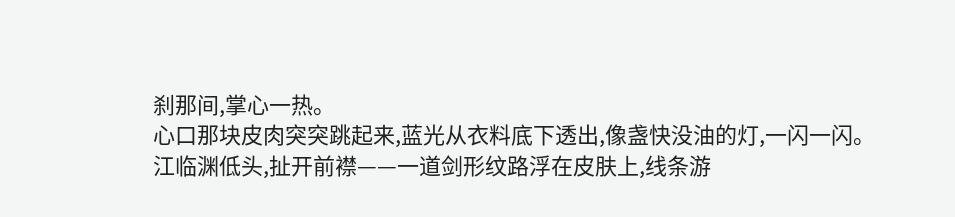刹那间,掌心一热。
心口那块皮肉突突跳起来,蓝光从衣料底下透出,像盏快没油的灯,一闪一闪。
江临渊低头,扯开前襟——一道剑形纹路浮在皮肤上,线条游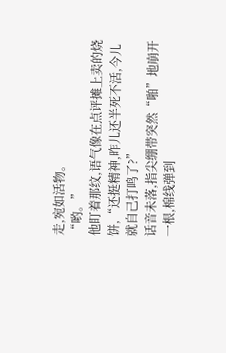走,宛如活物。
“哟。”
他盯着那纹,语气像在点评摊上卖的烧饼,“还挺精神,昨儿还半死不活,今儿就自己打鸣了?”
话音未落,指尖绷带突然“啪”地崩开一根,棉线弹到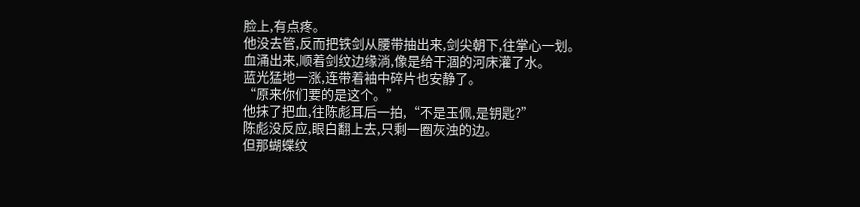脸上,有点疼。
他没去管,反而把铁剑从腰带抽出来,剑尖朝下,往掌心一划。
血涌出来,顺着剑纹边缘淌,像是给干涸的河床灌了水。
蓝光猛地一涨,连带着袖中碎片也安静了。
“原来你们要的是这个。”
他抹了把血,往陈彪耳后一拍,“不是玉佩,是钥匙?”
陈彪没反应,眼白翻上去,只剩一圈灰浊的边。
但那蝴蝶纹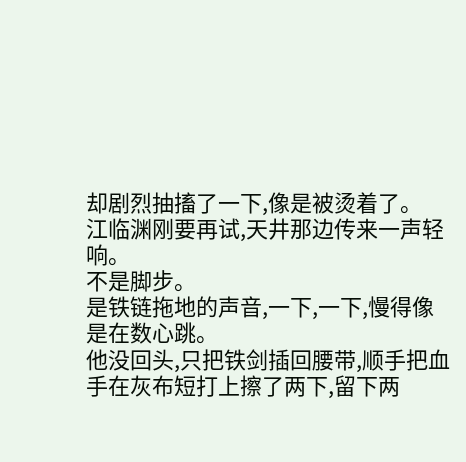却剧烈抽搐了一下,像是被烫着了。
江临渊刚要再试,天井那边传来一声轻响。
不是脚步。
是铁链拖地的声音,一下,一下,慢得像是在数心跳。
他没回头,只把铁剑插回腰带,顺手把血手在灰布短打上擦了两下,留下两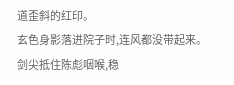道歪斜的红印。
玄色身影落进院子时,连风都没带起来。
剑尖抵住陈彪咽喉,稳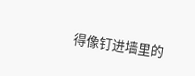得像钉进墙里的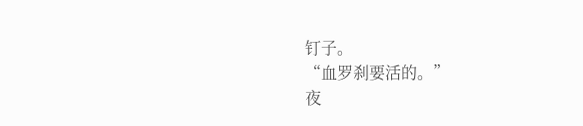钉子。
“血罗刹要活的。”
夜